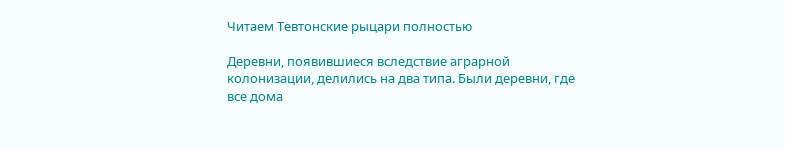Читаем Тевтонские рыцари полностью

Деревни, появившиеся вследствие аграрной колонизации, делились на два типа. Были деревни, где все дома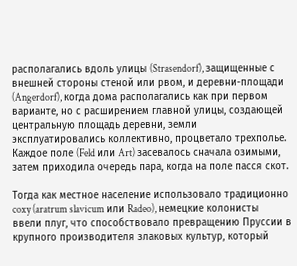располагались вдоль улицы (Strasendorf), защищенные с внешней стороны стеной или рвом, и деревни-площади (Angerdorf), когда дома располагались как при первом варианте, но с расширением главной улицы, создающей центральную площадь деревни, земли эксплуатировались коллективно, процветало трехполье. Каждое поле (Feld или Art) засевалось сначала озимыми, затем приходила очередь пара, когда на поле пасся скот.

Тогда как местное население использовало традиционно coxy (aratrum slavicum или Radeo), немецкие колонисты ввели плуг, что способствовало превращению Пруссии в крупного производителя злаковых культур, который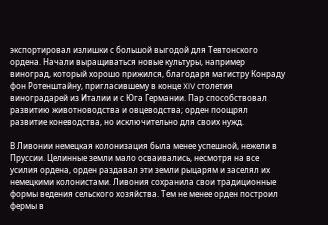экспортировал излишки с большой выгодой для Тевтонского ордена. Начали выращиваться новые культуры, например виноград, который хорошо прижился, благодаря магистру Конраду фон Ротенштайну, пригласившему в конце XIV столетия виноградарей из Италии и с Юга Германии. Пар способствовал развитию животноводства и овцеводства; орден поощрял развитие коневодства, но исключительно для своих нужд.

В Ливонии немецкая колонизация была менее успешной, нежели в Пруссии. Целинные земли мало осваивались, несмотря на все усилия ордена, орден раздавал эти земли рыцарям и заселял их немецкими колонистами. Ливония сохранила свои традиционные формы ведения сельского хозяйства. Тем не менее орден построил фермы в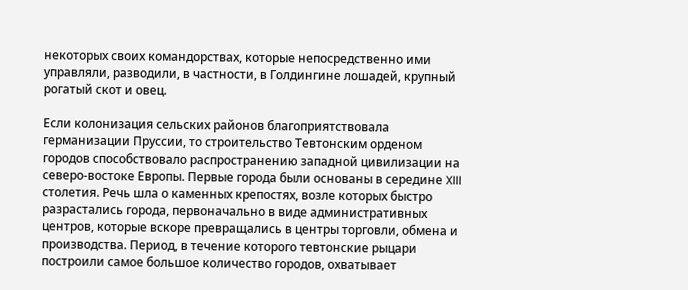некоторых своих командорствах, которые непосредственно ими управляли, разводили, в частности, в Голдингине лошадей, крупный рогатый скот и овец.

Если колонизация сельских районов благоприятствовала германизации Пруссии, то строительство Тевтонским орденом городов способствовало распространению западной цивилизации на северо-востоке Европы. Первые города были основаны в середине XIII столетия. Речь шла о каменных крепостях, возле которых быстро разрастались города, первоначально в виде административных центров, которые вскоре превращались в центры торговли, обмена и производства. Период, в течение которого тевтонские рыцари построили самое большое количество городов, охватывает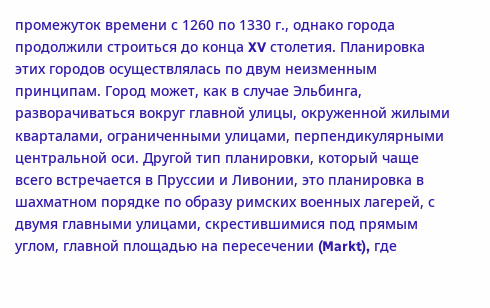промежуток времени с 1260 по 1330 г., однако города продолжили строиться до конца XV столетия. Планировка этих городов осуществлялась по двум неизменным принципам. Город может, как в случае Эльбинга, разворачиваться вокруг главной улицы, окруженной жилыми кварталами, ограниченными улицами, перпендикулярными центральной оси. Другой тип планировки, который чаще всего встречается в Пруссии и Ливонии, это планировка в шахматном порядке по образу римских военных лагерей, с двумя главными улицами, скрестившимися под прямым углом, главной площадью на пересечении (Markt), где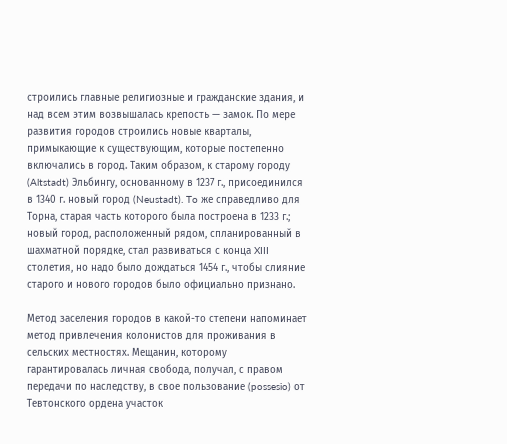строились главные религиозные и гражданские здания, и над всем этим возвышалась крепость — замок. По мере развития городов строились новые кварталы, примыкающие к существующим, которые постепенно включались в город. Таким образом, к старому городу (Altstadt) Эльбингу, основанному в 1237 г., присоединился в 1340 г. новый город (Neustadt). To же справедливо для Торна, старая часть которого была построена в 1233 г.; новый город, расположенный рядом, спланированный в шахматной порядке, стал развиваться с конца XIII столетия, но надо было дождаться 1454 г., чтобы слияние старого и нового городов было официально признано.

Метод заселения городов в какой-то степени напоминает метод привлечения колонистов для проживания в сельских местностях. Мещанин, которому гарантировалась личная свобода, получал, с правом передачи по наследству, в свое пользование (possesio) от Тевтонского ордена участок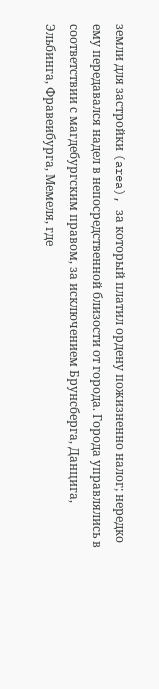земли для застройки (area), за который платил ордену пожизненно налог; нередко ему передавался надел в непосредственной близости от города. Города управлялись в соответствии с магдебургским правом, за исключением Брунсберга, Данцига, Эльбинга, Фравеибурга, Мемеля, где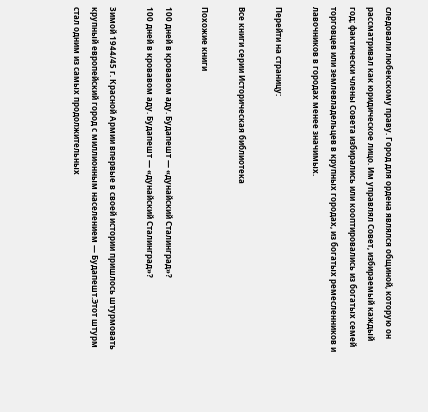следовали любекскому праву. Город для ордена являлся общиной, которую он рассматривал как юридическое лицо. Им управлял Совет, избираемый каждый год; фактически члены Совета избирались или кооптировались из богатых семей торговцев или землевладельцев в крупных городах, из богатых ремесленников и лавочников в городах менее значимых.

Перейти на страницу:

Все книги серии Историческая библиотека

Похожие книги

100 дней в кровавом аду. Будапешт — «дунайский Сталинград»?
100 дней в кровавом аду. Будапешт — «дунайский Сталинград»?

Зимой 1944/45 г. Красной Армии впервые в своей истории пришлось штурмовать крупный европейский город с миллионным населением — Будапешт.Этот штурм стал одним из самых продолжительных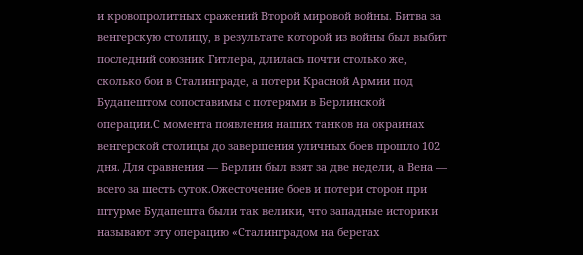и кровопролитных сражений Второй мировой войны. Битва за венгерскую столицу, в результате которой из войны был выбит последний союзник Гитлера, длилась почти столько же, сколько бои в Сталинграде, а потери Красной Армии под Будапештом сопоставимы с потерями в Берлинской операции.С момента появления наших танков на окраинах венгерской столицы до завершения уличных боев прошло 102 дня. Для сравнения — Берлин был взят за две недели, а Вена — всего за шесть суток.Ожесточение боев и потери сторон при штурме Будапешта были так велики, что западные историки называют эту операцию «Сталинградом на берегах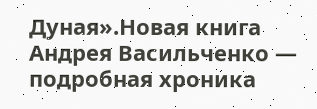Дуная».Новая книга Андрея Васильченко — подробная хроника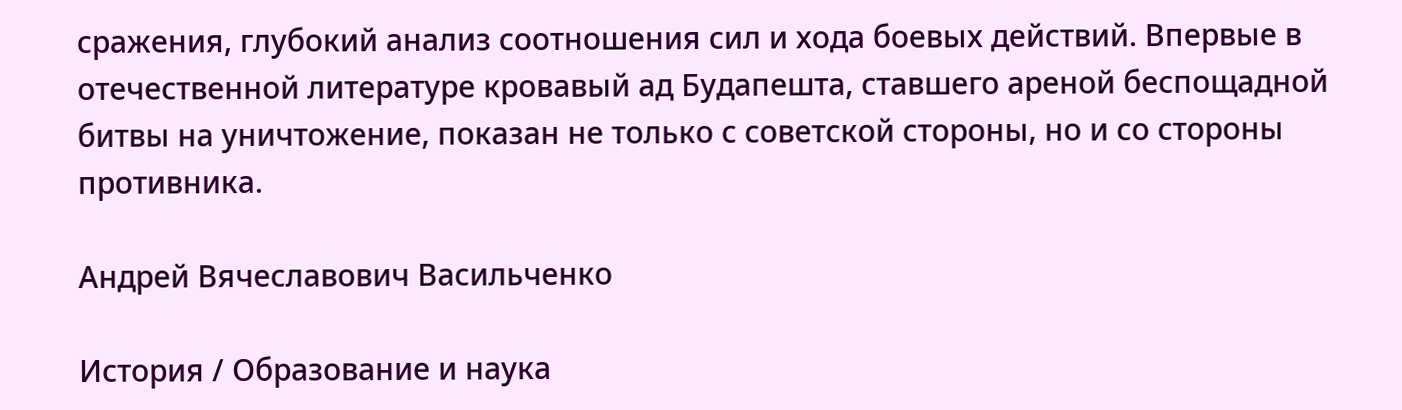сражения, глубокий анализ соотношения сил и хода боевых действий. Впервые в отечественной литературе кровавый ад Будапешта, ставшего ареной беспощадной битвы на уничтожение, показан не только с советской стороны, но и со стороны противника.

Андрей Вячеславович Васильченко

История / Образование и наука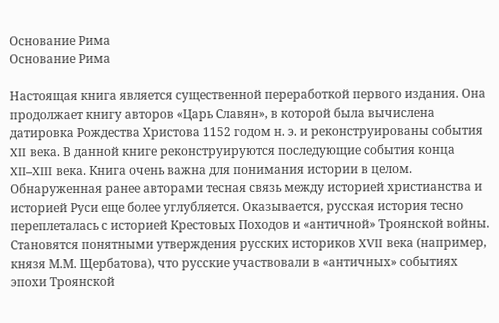Основание Рима
Основание Рима

Настоящая книга является существенной переработкой первого издания. Она продолжает книгу авторов «Царь Славян», в которой была вычислена датировка Рождества Христова 1152 годом н. э. и реконструированы события XII века. В данной книге реконструируются последующие события конца XII–XIII века. Книга очень важна для понимания истории в целом. Обнаруженная ранее авторами тесная связь между историей христианства и историей Руси еще более углубляется. Оказывается, русская история тесно переплеталась с историей Крестовых Походов и «античной» Троянской войны. Становятся понятными утверждения русских историков XVII века (например, князя М.М. Щербатова), что русские участвовали в «античных» событиях эпохи Троянской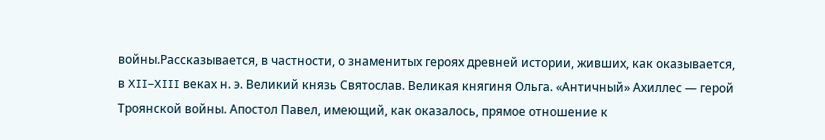войны.Рассказывается, в частности, о знаменитых героях древней истории, живших, как оказывается, в XII–XIII веках н. э. Великий князь Святослав. Великая княгиня Ольга. «Античный» Ахиллес — герой Троянской войны. Апостол Павел, имеющий, как оказалось, прямое отношение к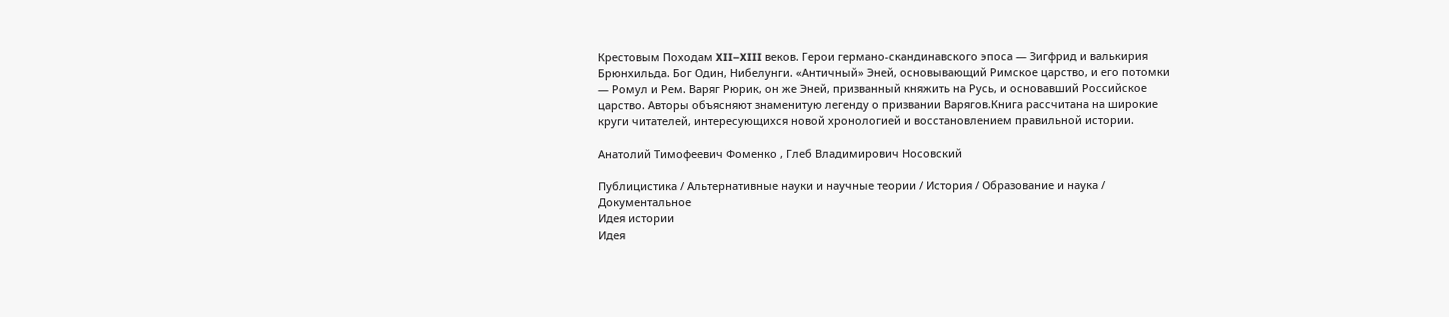Крестовым Походам XII–XIII веков. Герои германо-скандинавского эпоса — Зигфрид и валькирия Брюнхильда. Бог Один, Нибелунги. «Античный» Эней, основывающий Римское царство, и его потомки — Ромул и Рем. Варяг Рюрик, он же Эней, призванный княжить на Русь, и основавший Российское царство. Авторы объясняют знаменитую легенду о призвании Варягов.Книга рассчитана на широкие круги читателей, интересующихся новой хронологией и восстановлением правильной истории.

Анатолий Тимофеевич Фоменко , Глеб Владимирович Носовский

Публицистика / Альтернативные науки и научные теории / История / Образование и наука / Документальное
Идея истории
Идея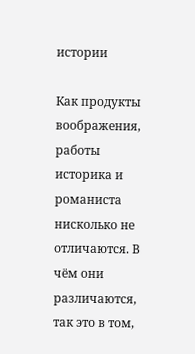истории

Как продукты воображения, работы историка и романиста нисколько не отличаются. В чём они различаются, так это в том,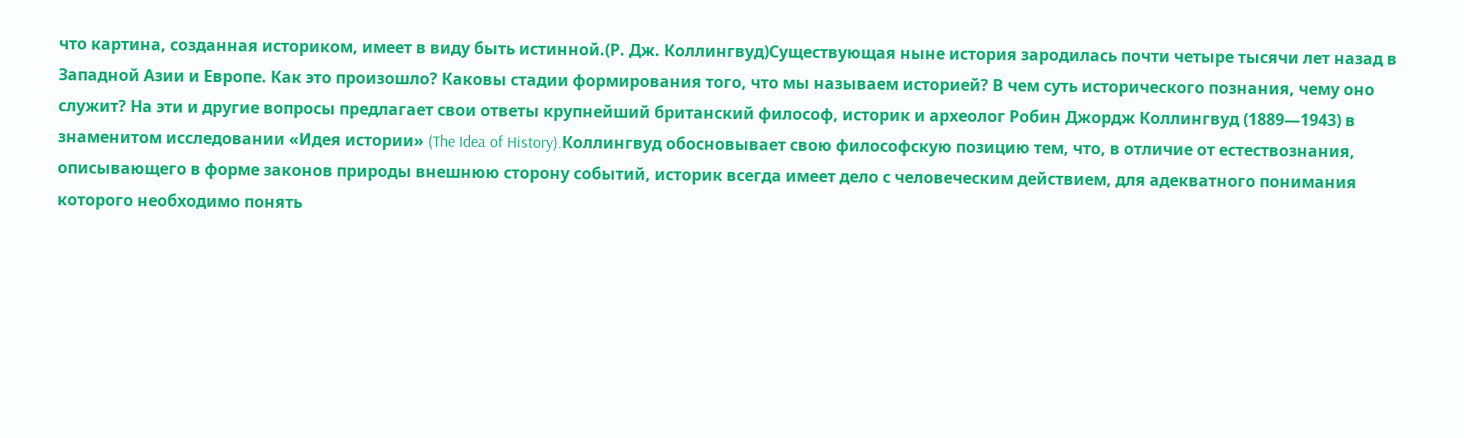что картина, созданная историком, имеет в виду быть истинной.(Р. Дж. Коллингвуд)Существующая ныне история зародилась почти четыре тысячи лет назад в Западной Азии и Европе. Как это произошло? Каковы стадии формирования того, что мы называем историей? В чем суть исторического познания, чему оно служит? На эти и другие вопросы предлагает свои ответы крупнейший британский философ, историк и археолог Робин Джордж Коллингвуд (1889—1943) в знаменитом исследовании «Идея истории» (The Idea of History).Коллингвуд обосновывает свою философскую позицию тем, что, в отличие от естествознания, описывающего в форме законов природы внешнюю сторону событий, историк всегда имеет дело с человеческим действием, для адекватного понимания которого необходимо понять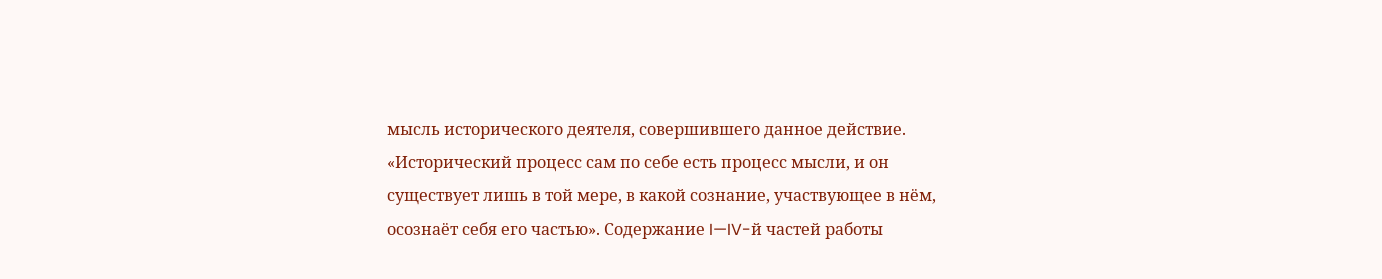мысль исторического деятеля, совершившего данное действие. «Исторический процесс сам по себе есть процесс мысли, и он существует лишь в той мере, в какой сознание, участвующее в нём, осознаёт себя его частью». Содержание I—IV-й частей работы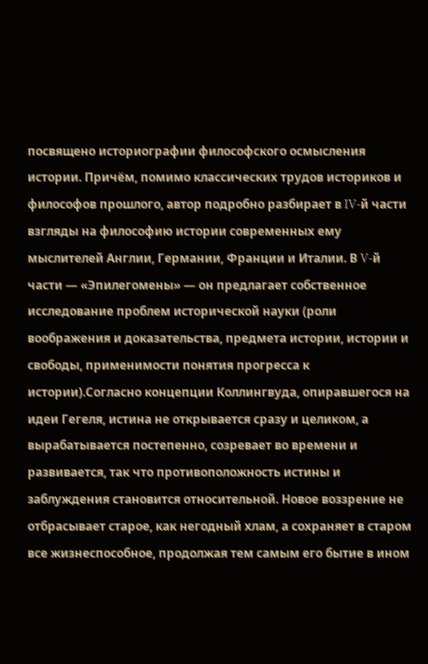посвящено историографии философского осмысления истории. Причём, помимо классических трудов историков и философов прошлого, автор подробно разбирает в IV-й части взгляды на философию истории современных ему мыслителей Англии, Германии, Франции и Италии. В V-й части — «Эпилегомены» — он предлагает собственное исследование проблем исторической науки (роли воображения и доказательства, предмета истории, истории и свободы, применимости понятия прогресса к истории).Согласно концепции Коллингвуда, опиравшегося на идеи Гегеля, истина не открывается сразу и целиком, а вырабатывается постепенно, созревает во времени и развивается, так что противоположность истины и заблуждения становится относительной. Новое воззрение не отбрасывает старое, как негодный хлам, а сохраняет в старом все жизнеспособное, продолжая тем самым его бытие в ином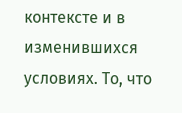контексте и в изменившихся условиях. То, что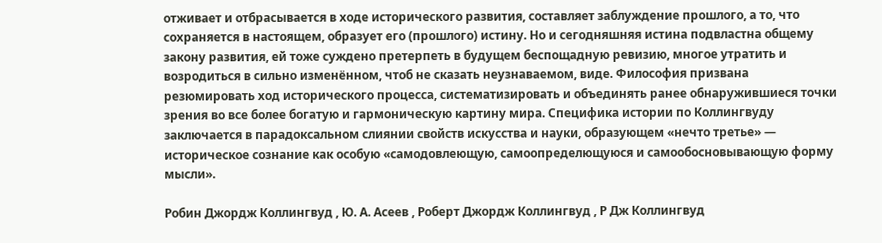отживает и отбрасывается в ходе исторического развития, составляет заблуждение прошлого, а то, что сохраняется в настоящем, образует его (прошлого) истину. Но и сегодняшняя истина подвластна общему закону развития, ей тоже суждено претерпеть в будущем беспощадную ревизию, многое утратить и возродиться в сильно изменённом, чтоб не сказать неузнаваемом, виде. Философия призвана резюмировать ход исторического процесса, систематизировать и объединять ранее обнаружившиеся точки зрения во все более богатую и гармоническую картину мира. Специфика истории по Коллингвуду заключается в парадоксальном слиянии свойств искусства и науки, образующем «нечто третье» — историческое сознание как особую «самодовлеющую, самоопределющуюся и самообосновывающую форму мысли».

Робин Джордж Коллингвуд , Ю. А. Асеев , Роберт Джордж Коллингвуд , Р Дж Коллингвуд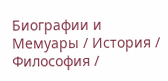Биографии и Мемуары / История / Философия /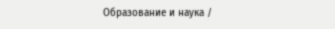Образование и наука /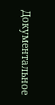Документальное